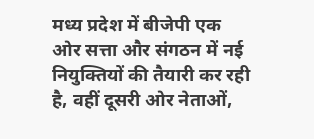मध्य प्रदेश में बीजेपी एक ओर सत्ता और संगठन में नई नियुक्तियों की तैयारी कर रही है, वहीं दूसरी ओर नेताओं,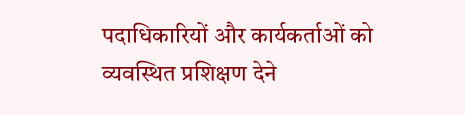पदाधिकारियों और कार्यकर्ताओं को व्यवस्थित प्रशिक्षण देने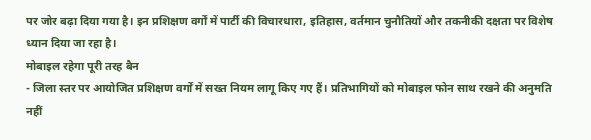पर जोर बढ़ा दिया गया है। इन प्रशिक्षण वर्गों में पार्टी की विचारधारा, इतिहास, वर्तमान चुनौतियों और तकनीकी दक्षता पर विशेष ध्यान दिया जा रहा है।
मोबाइल रहेगा पूरी तरह बैन
- जिला स्तर पर आयोजित प्रशिक्षण वर्गों में सख्त नियम लागू किए गए हैं। प्रतिभागियों को मोबाइल फोन साथ रखने की अनुमति नहीं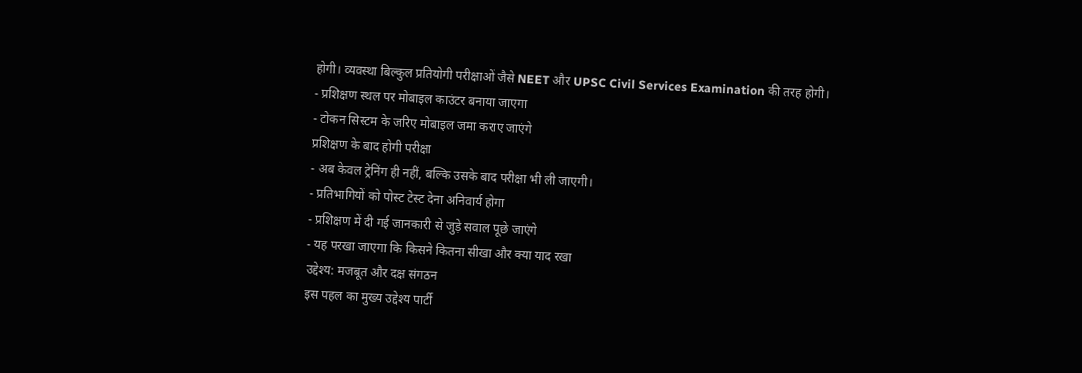होगी। व्यवस्था बिल्कुल प्रतियोगी परीक्षाओं जैसे NEET और UPSC Civil Services Examination की तरह होगी।
- प्रशिक्षण स्थल पर मोबाइल काउंटर बनाया जाएगा
- टोकन सिस्टम के जरिए मोबाइल जमा कराए जाएंगे
प्रशिक्षण के बाद होगी परीक्षा
- अब केवल ट्रेनिंग ही नहीं, बल्कि उसके बाद परीक्षा भी ली जाएगी।
- प्रतिभागियों को पोस्ट टेस्ट देना अनिवार्य होगा
- प्रशिक्षण में दी गई जानकारी से जुड़े सवाल पूछे जाएंगे
- यह परखा जाएगा कि किसने कितना सीखा और क्या याद रखा
उद्देश्य: मजबूत और दक्ष संगठन
इस पहल का मुख्य उद्देश्य पार्टी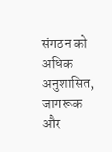संगठन को अधिक अनुशासित, जागरूक और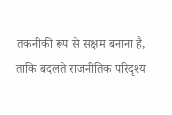तकनीकी रूप से सक्षम बनाना है, ताकि बदलते राजनीतिक परिदृश्य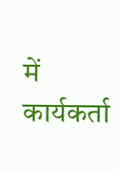में कार्यकर्ता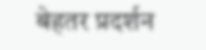बेहतर प्रदर्शन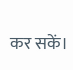कर सकें।